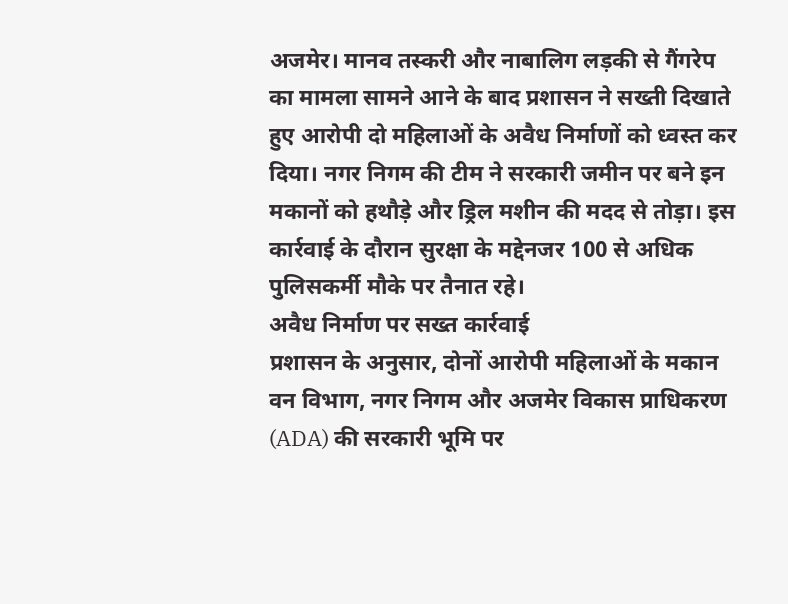अजमेर। मानव तस्करी और नाबालिग लड़की से गैंगरेप का मामला सामने आने के बाद प्रशासन ने सख्ती दिखाते हुए आरोपी दो महिलाओं के अवैध निर्माणों को ध्वस्त कर दिया। नगर निगम की टीम ने सरकारी जमीन पर बने इन मकानों को हथौड़े और ड्रिल मशीन की मदद से तोड़ा। इस कार्रवाई के दौरान सुरक्षा के मद्देनजर 100 से अधिक पुलिसकर्मी मौके पर तैनात रहे।
अवैध निर्माण पर सख्त कार्रवाई
प्रशासन के अनुसार, दोनों आरोपी महिलाओं के मकान वन विभाग, नगर निगम और अजमेर विकास प्राधिकरण (ADA) की सरकारी भूमि पर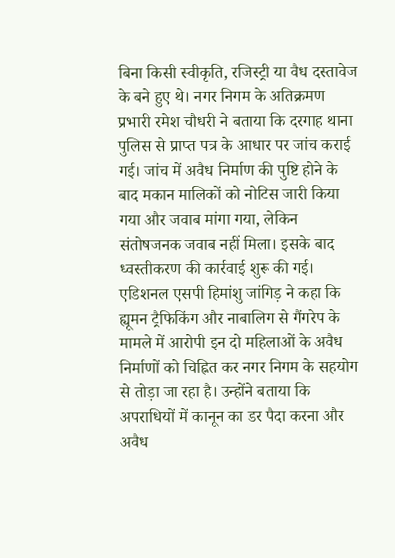बिना किसी स्वीकृति, रजिस्ट्री या वैध दस्तावेज के बने हुए थे। नगर निगम के अतिक्रमण प्रभारी रमेश चौधरी ने बताया कि दरगाह थाना पुलिस से प्राप्त पत्र के आधार पर जांच कराई गई। जांच में अवैध निर्माण की पुष्टि होने के बाद मकान मालिकों को नोटिस जारी किया गया और जवाब मांगा गया, लेकिन संतोषजनक जवाब नहीं मिला। इसके बाद ध्वस्तीकरण की कार्रवाई शुरू की गई।
एडिशनल एसपी हिमांशु जांगिड़ ने कहा कि ह्यूमन ट्रैफिकिंग और नाबालिग से गैंगरेप के मामले में आरोपी इन दो महिलाओं के अवैध निर्माणों को चिह्नित कर नगर निगम के सहयोग से तोड़ा जा रहा है। उन्होंने बताया कि अपराधियों में कानून का डर पैदा करना और अवैध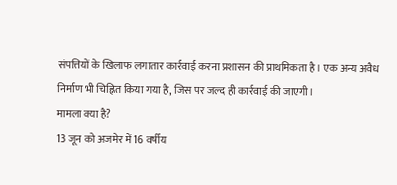संपत्तियों के खिलाफ लगातार कार्रवाई करना प्रशासन की प्राथमिकता है। एक अन्य अवैध निर्माण भी चिह्नित किया गया है, जिस पर जल्द ही कार्रवाई की जाएगी।
मामला क्या है?
13 जून को अजमेर में 16 वर्षीय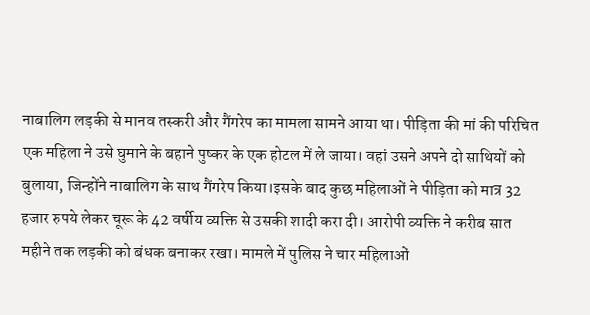नाबालिग लड़की से मानव तस्करी और गैंगरेप का मामला सामने आया था। पीड़िता की मां की परिचित एक महिला ने उसे घुमाने के बहाने पुष्कर के एक होटल में ले जाया। वहां उसने अपने दो साथियों को बुलाया, जिन्होंने नाबालिग के साथ गैंगरेप किया।इसके बाद कुछ महिलाओं ने पीड़िता को मात्र 32 हजार रुपये लेकर चूरू के 42 वर्षीय व्यक्ति से उसकी शादी करा दी। आरोपी व्यक्ति ने करीब सात महीने तक लड़की को बंधक बनाकर रखा। मामले में पुलिस ने चार महिलाओं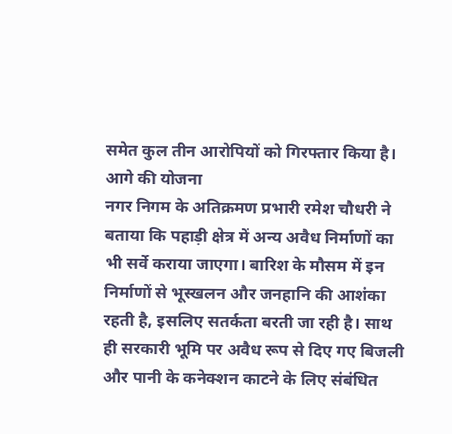समेत कुल तीन आरोपियों को गिरफ्तार किया है।
आगे की योजना
नगर निगम के अतिक्रमण प्रभारी रमेश चौधरी ने बताया कि पहाड़ी क्षेत्र में अन्य अवैध निर्माणों का भी सर्वे कराया जाएगा। बारिश के मौसम में इन निर्माणों से भूस्खलन और जनहानि की आशंका रहती है, इसलिए सतर्कता बरती जा रही है। साथ ही सरकारी भूमि पर अवैध रूप से दिए गए बिजली और पानी के कनेक्शन काटने के लिए संबंधित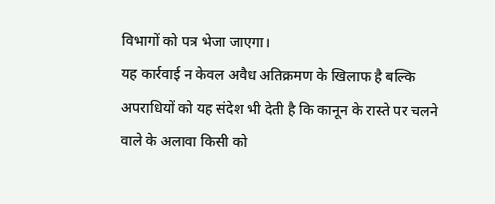विभागों को पत्र भेजा जाएगा।
यह कार्रवाई न केवल अवैध अतिक्रमण के खिलाफ है बल्कि अपराधियों को यह संदेश भी देती है कि कानून के रास्ते पर चलने वाले के अलावा किसी को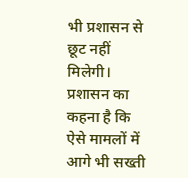भी प्रशासन से छूट नहीं मिलेगी। प्रशासन का कहना है कि ऐसे मामलों में आगे भी सख्ती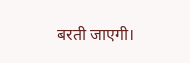बरती जाएगी।